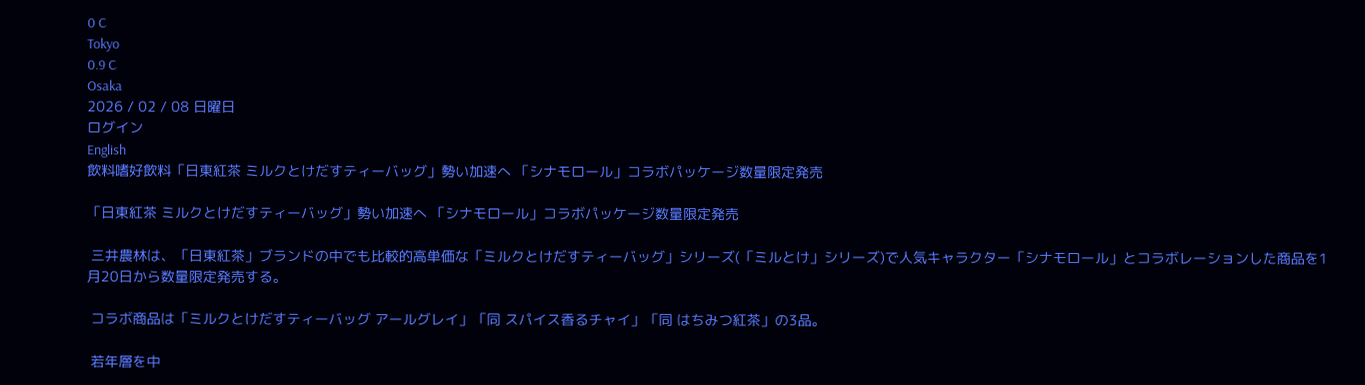0 C
Tokyo
0.9 C
Osaka
2026 / 02 / 08 日曜日
ログイン
English
飲料嗜好飲料「日東紅茶 ミルクとけだすティーバッグ」勢い加速へ 「シナモロール」コラボパッケージ数量限定発売

「日東紅茶 ミルクとけだすティーバッグ」勢い加速へ 「シナモロール」コラボパッケージ数量限定発売

 三井農林は、「日東紅茶」ブランドの中でも比較的高単価な「ミルクとけだすティーバッグ」シリーズ(「ミルとけ」シリーズ)で人気キャラクター「シナモロール」とコラボレーションした商品を1月20日から数量限定発売する。

 コラボ商品は「ミルクとけだすティーバッグ アールグレイ」「同 スパイス香るチャイ」「同 はちみつ紅茶」の3品。

 若年層を中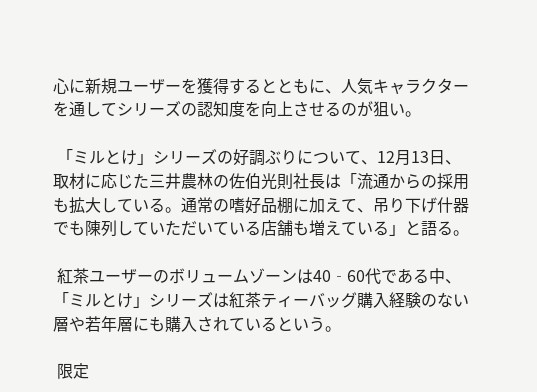心に新規ユーザーを獲得するとともに、人気キャラクターを通してシリーズの認知度を向上させるのが狙い。

 「ミルとけ」シリーズの好調ぶりについて、12月13日、取材に応じた三井農林の佐伯光則社長は「流通からの採用も拡大している。通常の嗜好品棚に加えて、吊り下げ什器でも陳列していただいている店舗も増えている」と語る。

 紅茶ユーザーのボリュームゾーンは40‐60代である中、「ミルとけ」シリーズは紅茶ティーバッグ購入経験のない層や若年層にも購入されているという。

 限定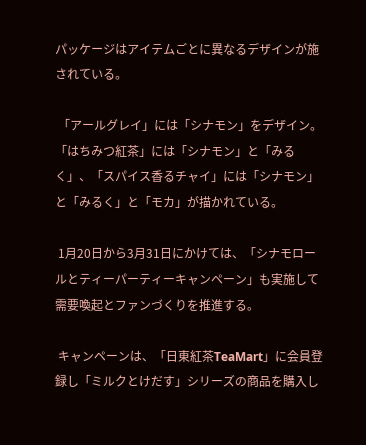パッケージはアイテムごとに異なるデザインが施されている。

 「アールグレイ」には「シナモン」をデザイン。「はちみつ紅茶」には「シナモン」と「みるく」、「スパイス香るチャイ」には「シナモン」と「みるく」と「モカ」が描かれている。

 1月20日から3月31日にかけては、「シナモロールとティーパーティーキャンペーン」も実施して需要喚起とファンづくりを推進する。

 キャンペーンは、「日東紅茶TeaMart」に会員登録し「ミルクとけだす」シリーズの商品を購入し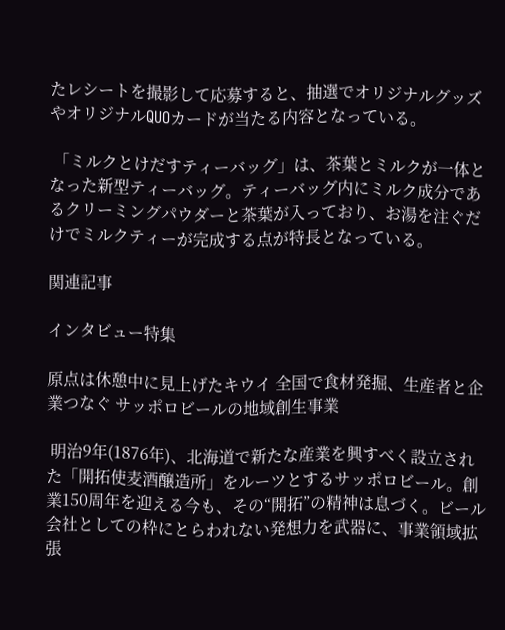たレシートを撮影して応募すると、抽選でオリジナルグッズやオリジナルQUOカードが当たる内容となっている。

 「ミルクとけだすティーバッグ」は、茶葉とミルクが一体となった新型ティーバッグ。ティーバッグ内にミルク成分であるクリーミングパウダーと茶葉が入っており、お湯を注ぐだけでミルクティーが完成する点が特長となっている。

関連記事

インタビュー特集

原点は休憩中に見上げたキウイ 全国で食材発掘、生産者と企業つなぐ サッポロビールの地域創生事業

 明治9年(1876年)、北海道で新たな産業を興すべく設立された「開拓使麦酒醸造所」をルーツとするサッポロビール。創業150周年を迎える今も、その“開拓”の精神は息づく。ビール会社としての枠にとらわれない発想力を武器に、事業領域拡張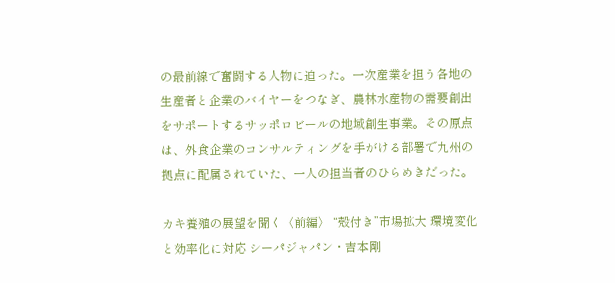の最前線で奮闘する人物に迫った。一次産業を担う各地の生産者と企業のバイヤーをつなぎ、農林水産物の需要創出をサポートするサッポロビールの地域創生事業。その原点は、外食企業のコンサルティングを手がける部署で九州の拠点に配属されていた、一人の担当者のひらめきだった。

カキ養殖の展望を聞く〈前編〉 “殻付き”市場拡大 環境変化と効率化に対応 シーパジャパン・吉本剛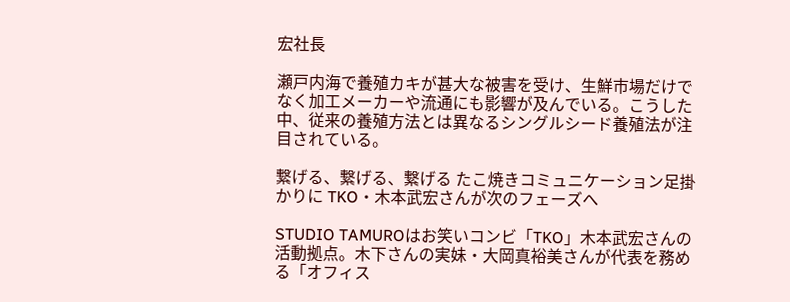宏社長

瀬戸内海で養殖カキが甚大な被害を受け、生鮮市場だけでなく加工メーカーや流通にも影響が及んでいる。こうした中、従来の養殖方法とは異なるシングルシード養殖法が注目されている。

繋げる、繋げる、繋げる たこ焼きコミュニケーション足掛かりに TKO・木本武宏さんが次のフェーズへ

STUDIO TAMUROはお笑いコンビ「TKO」木本武宏さんの活動拠点。木下さんの実妹・大岡真裕美さんが代表を務める「オフィス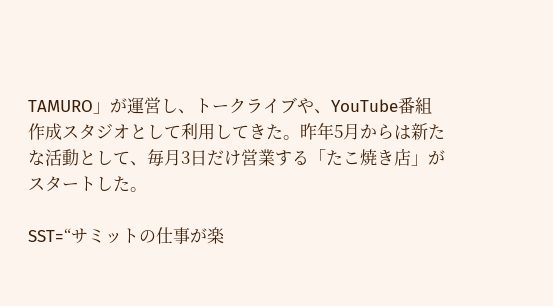TAMURO」が運営し、トークライブや、YouTube番組作成スタジオとして利用してきた。昨年5月からは新たな活動として、毎月3日だけ営業する「たこ焼き店」がスタートした。

SST=“サミットの仕事が楽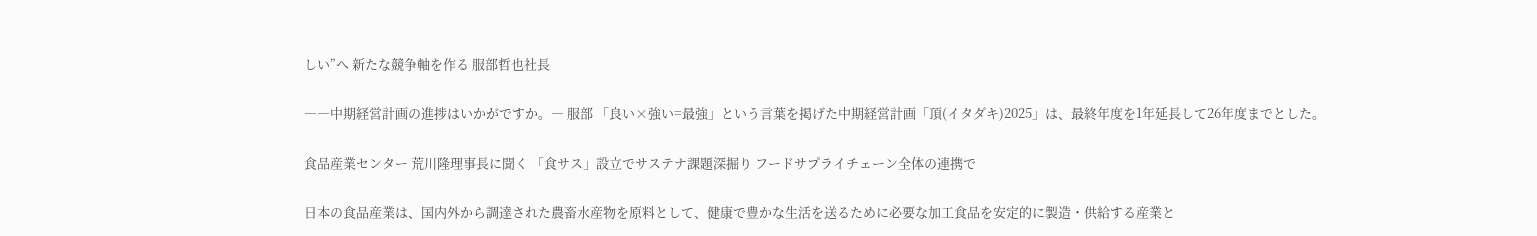しい”へ 新たな競争軸を作る 服部哲也社長

――中期経営計画の進捗はいかがですか。― 服部 「良い×強い=最強」という言葉を掲げた中期経営計画「頂(イタダキ)2025」は、最終年度を1年延長して26年度までとした。

食品産業センター 荒川隆理事長に聞く 「食サス」設立でサステナ課題深掘り フードサプライチェーン全体の連携で

日本の食品産業は、国内外から調達された農畜水産物を原料として、健康で豊かな生活を送るために必要な加工食品を安定的に製造・供給する産業と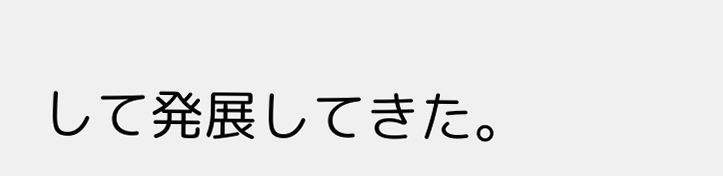して発展してきた。